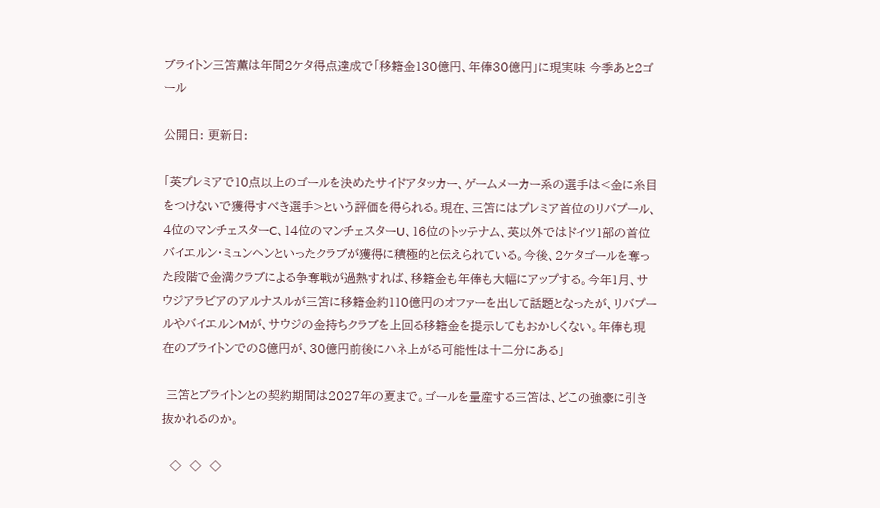ブライトン三笘薫は年間2ケタ得点達成で「移籍金130億円、年俸30億円」に現実味 今季あと2ゴール

公開日: 更新日:

「英プレミアで10点以上のゴールを決めたサイドアタッカー、ゲームメーカー系の選手は<金に糸目をつけないで獲得すべき選手>という評価を得られる。現在、三笘にはプレミア首位のリバプール、4位のマンチェスターC、14位のマンチェスターU、16位のトッテナム、英以外ではドイツ1部の首位バイエルン・ミュンヘンといったクラブが獲得に積極的と伝えられている。今後、2ケタゴールを奪った段階で金満クラブによる争奪戦が過熱すれば、移籍金も年俸も大幅にアップする。今年1月、サウジアラビアのアルナスルが三笘に移籍金約110億円のオファーを出して話題となったが、リバプールやバイエルンMが、サウジの金持ちクラブを上回る移籍金を提示してもおかしくない。年俸も現在のブライトンでの8億円が、30億円前後にハネ上がる可能性は十二分にある」

 三笘とブライトンとの契約期間は2027年の夏まで。ゴールを量産する三笘は、どこの強豪に引き抜かれるのか。

  ◇  ◇  ◇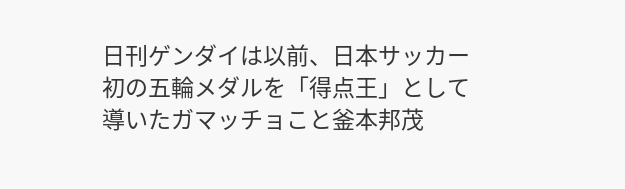日刊ゲンダイは以前、日本サッカー初の五輪メダルを「得点王」として導いたガマッチョこと釜本邦茂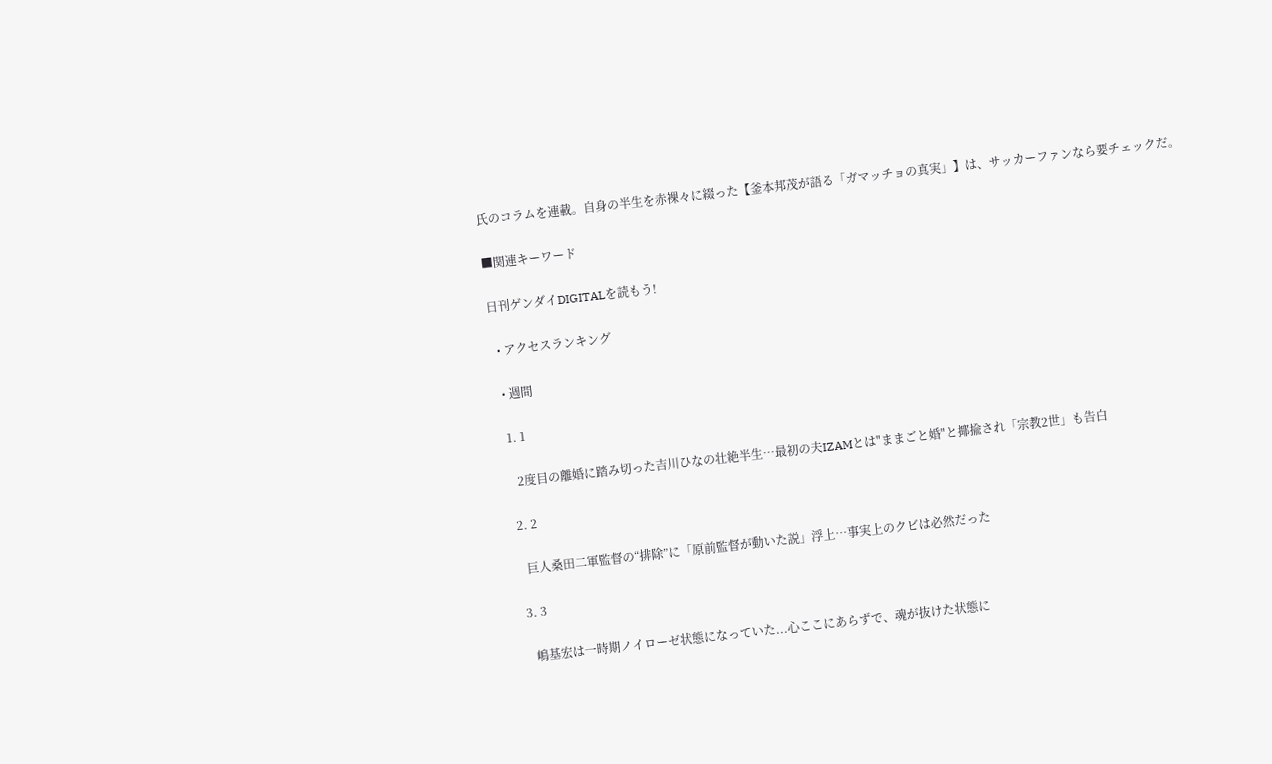氏のコラムを連載。自身の半生を赤裸々に綴った【釜本邦茂が語る「ガマッチョの真実」】は、サッカーファンなら要チェックだ。

■関連キーワード

日刊ゲンダイDIGITALを読もう!

  • アクセスランキング

  • 週間

  1. 1

    2度目の離婚に踏み切った吉川ひなの壮絶半生…最初の夫IZAMとは"ままごと婚"と揶揄され「宗教2世」も告白

  2. 2

    巨人桑田二軍監督の“排除”に「原前監督が動いた説」浮上…事実上のクビは必然だった

  3. 3

    嶋基宏は一時期ノイローゼ状態になっていた...心ここにあらずで、魂が抜けた状態に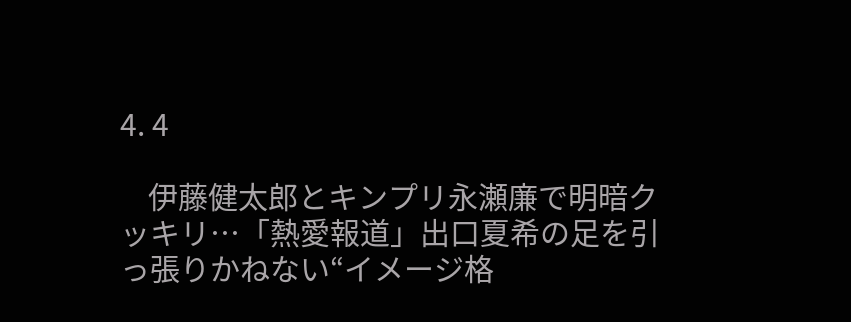4. 4

    伊藤健太郎とキンプリ永瀬廉で明暗クッキリ…「熱愛報道」出口夏希の足を引っ張りかねない“イメージ格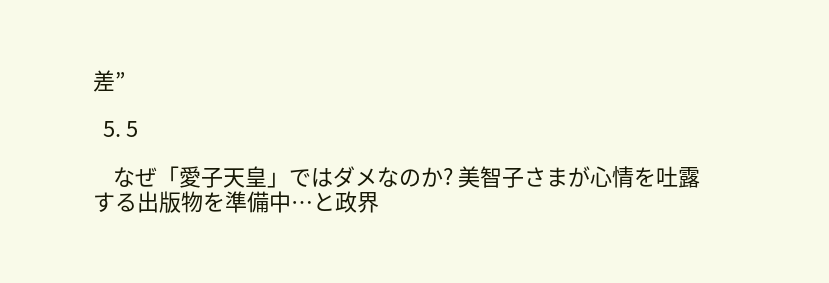差”

  5. 5

    なぜ「愛子天皇」ではダメなのか? 美智子さまが心情を吐露する出版物を準備中…と政界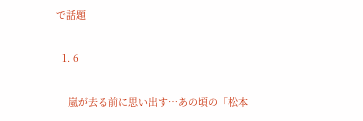で話題

  1. 6

    嵐が去る前に思い出す…あの頃の「松本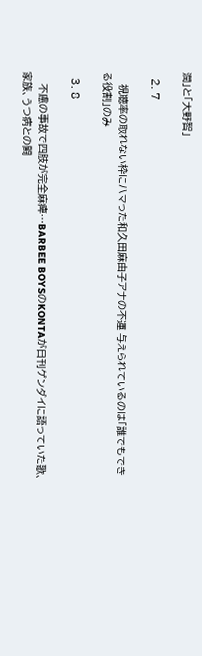潤」と「大野智」

  2. 7

    視聴率の取れない枠にハマった和久田麻由子アナの不運 与えられているのは「誰でもできる役割」のみ

  3. 8

    不慮の事故で四肢が完全麻痺…BARBEE BOYSのKONTAが日刊ゲンダイに語っていた歌、家族、うつ病との闘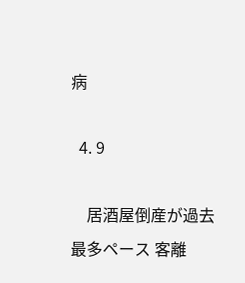病

  4. 9

    居酒屋倒産が過去最多ペース 客離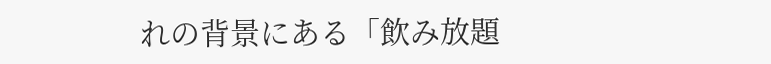れの背景にある「飲み放題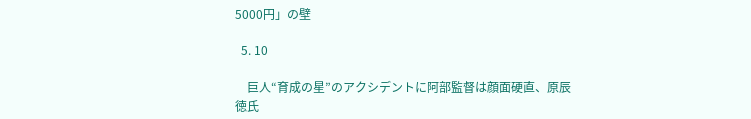5000円」の壁

  5. 10

    巨人“育成の星”のアクシデントに阿部監督は顔面硬直、原辰徳氏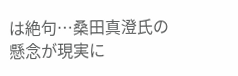は絶句…桑田真澄氏の懸念が現実に